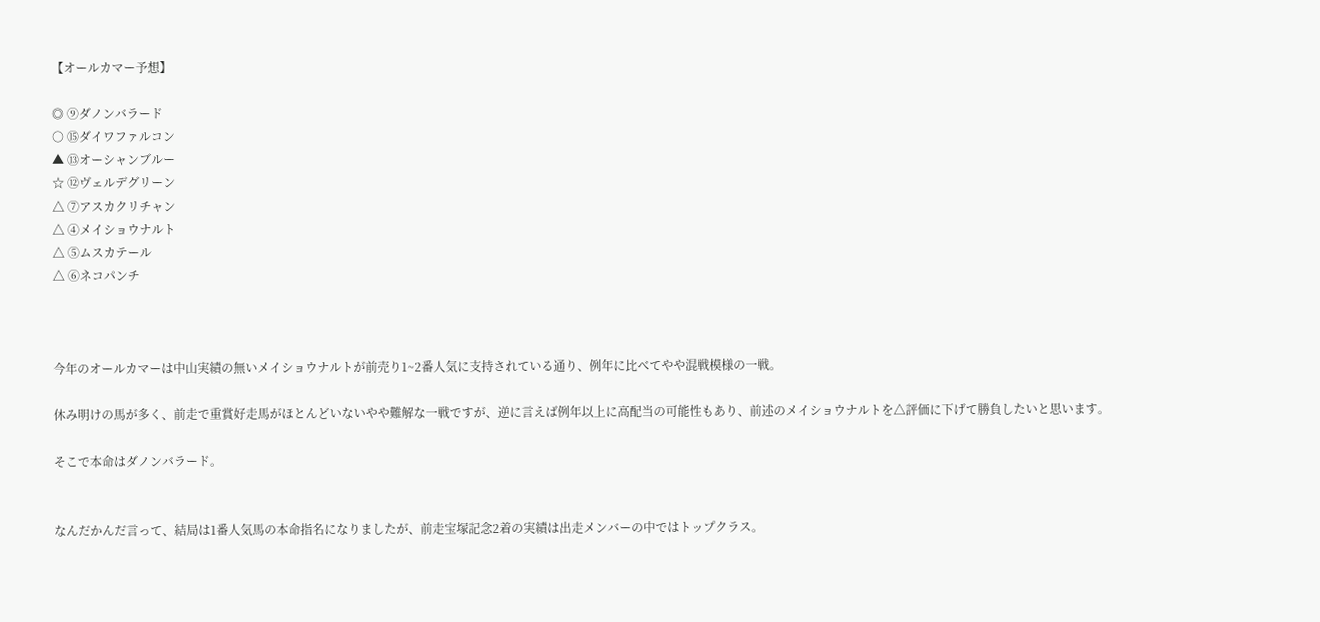【オールカマー予想】

◎ ⑨ダノンバラード
○ ⑮ダイワファルコン
▲ ⑬オーシャンブルー
☆ ⑫ヴェルデグリーン
△ ⑦アスカクリチャン
△ ④メイショウナルト
△ ⑤ムスカテール
△ ⑥ネコパンチ



今年のオールカマーは中山実績の無いメイショウナルトが前売り1~2番人気に支持されている通り、例年に比べてやや混戦模様の一戦。

休み明けの馬が多く、前走で重賞好走馬がほとんどいないやや難解な一戦ですが、逆に言えば例年以上に高配当の可能性もあり、前述のメイショウナルトを△評価に下げて勝負したいと思います。

そこで本命はダノンバラード。


なんだかんだ言って、結局は1番人気馬の本命指名になりましたが、前走宝塚記念2着の実績は出走メンバーの中ではトップクラス。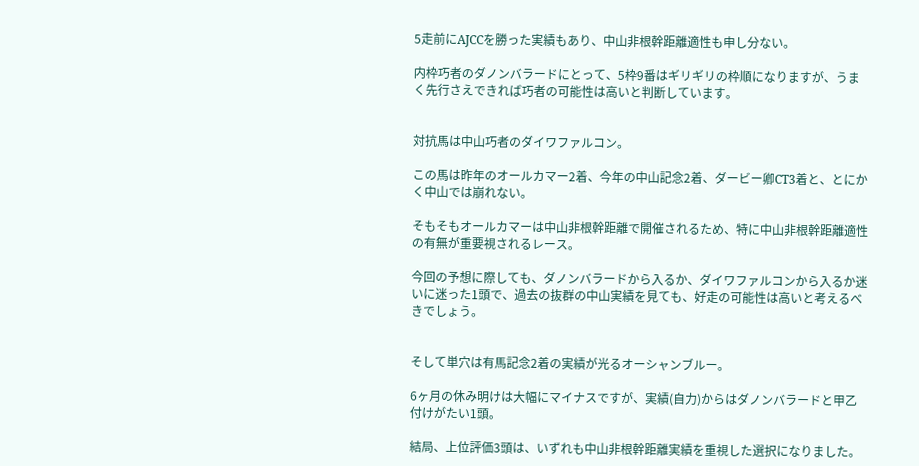5走前にAJCCを勝った実績もあり、中山非根幹距離適性も申し分ない。

内枠巧者のダノンバラードにとって、5枠9番はギリギリの枠順になりますが、うまく先行さえできれば巧者の可能性は高いと判断しています。


対抗馬は中山巧者のダイワファルコン。

この馬は昨年のオールカマー2着、今年の中山記念2着、ダービー卿CT3着と、とにかく中山では崩れない。

そもそもオールカマーは中山非根幹距離で開催されるため、特に中山非根幹距離適性の有無が重要視されるレース。

今回の予想に際しても、ダノンバラードから入るか、ダイワファルコンから入るか迷いに迷った1頭で、過去の抜群の中山実績を見ても、好走の可能性は高いと考えるべきでしょう。


そして単穴は有馬記念2着の実績が光るオーシャンブルー。

6ヶ月の休み明けは大幅にマイナスですが、実績(自力)からはダノンバラードと甲乙付けがたい1頭。

結局、上位評価3頭は、いずれも中山非根幹距離実績を重視した選択になりました。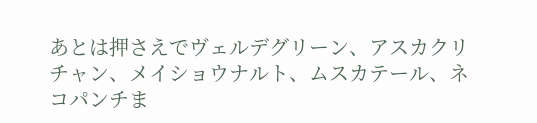あとは押さえでヴェルデグリーン、アスカクリチャン、メイショウナルト、ムスカテール、ネコパンチま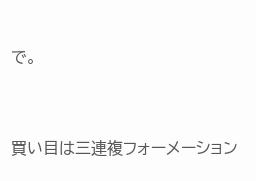で。



買い目は三連複フォーメーション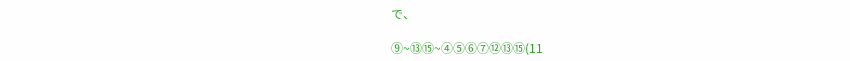で、

⑨~⑬⑮~④⑤⑥⑦⑫⑬⑮(11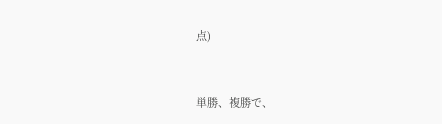点)


単勝、複勝で、